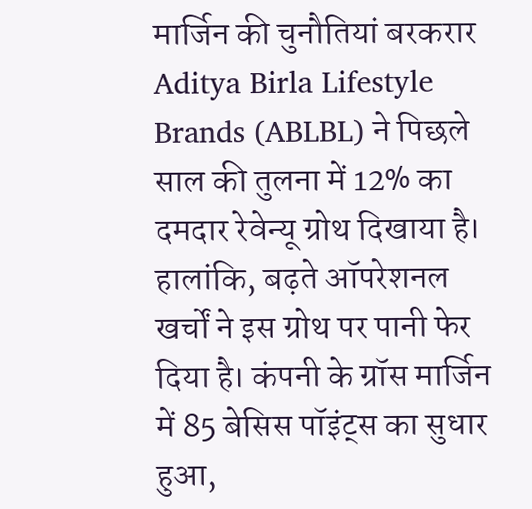मार्जिन की चुनौतियां बरकरार
Aditya Birla Lifestyle Brands (ABLBL) ने पिछले साल की तुलना में 12% का दमदार रेवेन्यू ग्रोथ दिखाया है। हालांकि, बढ़ते ऑपरेशनल खर्चों ने इस ग्रोथ पर पानी फेर दिया है। कंपनी के ग्रॉस मार्जिन में 85 बेसिस पॉइंट्स का सुधार हुआ,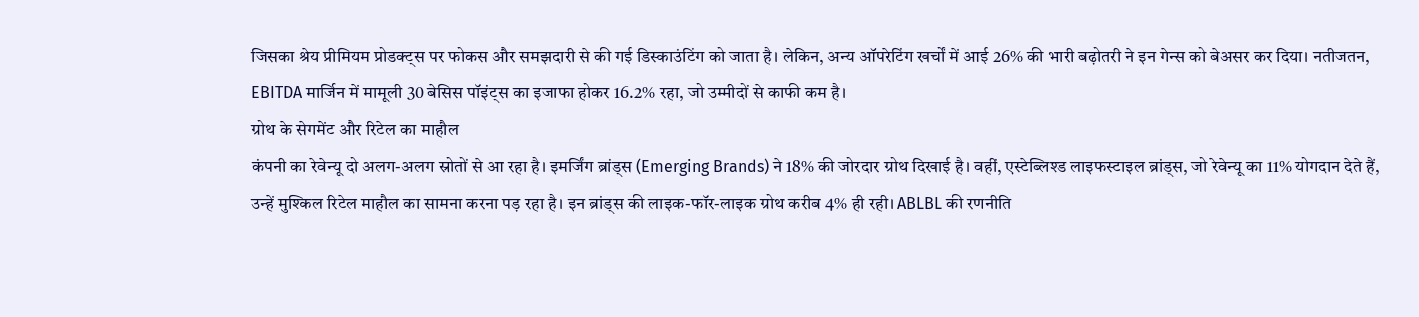जिसका श्रेय प्रीमियम प्रोडक्ट्स पर फोकस और समझदारी से की गई डिस्काउंटिंग को जाता है। लेकिन, अन्य ऑपरेटिंग खर्चों में आई 26% की भारी बढ़ोतरी ने इन गेन्स को बेअसर कर दिया। नतीजतन, EBITDA मार्जिन में मामूली 30 बेसिस पॉइंट्स का इजाफा होकर 16.2% रहा, जो उम्मीदों से काफी कम है।
ग्रोथ के सेगमेंट और रिटेल का माहौल
कंपनी का रेवेन्यू दो अलग-अलग स्रोतों से आ रहा है। इमर्जिंग ब्रांड्स (Emerging Brands) ने 18% की जोरदार ग्रोथ दिखाई है। वहीं, एस्टेब्लिश्ड लाइफस्टाइल ब्रांड्स, जो रेवेन्यू का 11% योगदान देते हैं, उन्हें मुश्किल रिटेल माहौल का सामना करना पड़ रहा है। इन ब्रांड्स की लाइक-फॉर-लाइक ग्रोथ करीब 4% ही रही। ABLBL की रणनीति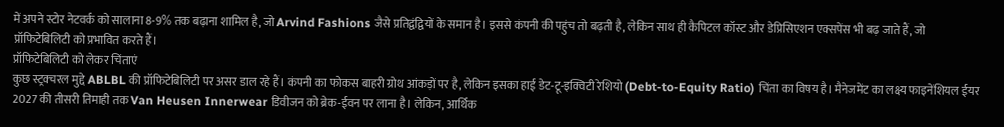में अपने स्टोर नेटवर्क को सालाना 8-9% तक बढ़ाना शामिल है, जो Arvind Fashions जैसे प्रतिद्वंद्वियों के समान है। इससे कंपनी की पहुंच तो बढ़ती है, लेकिन साथ ही कैपिटल कॉस्ट और डेप्रिसिएशन एक्सपेंस भी बढ़ जाते हैं, जो प्रॉफिटेबिलिटी को प्रभावित करते हैं।
प्रॉफिटेबिलिटी को लेकर चिंताएं
कुछ स्ट्रक्चरल मुद्दे ABLBL की प्रॉफिटेबिलिटी पर असर डाल रहे हैं। कंपनी का फोकस बाहरी ग्रोथ आंकड़ों पर है, लेकिन इसका हाई डेट-टू-इक्विटी रेशियो (Debt-to-Equity Ratio) चिंता का विषय है। मैनेजमेंट का लक्ष्य फाइनेंशियल ईयर 2027 की तीसरी तिमाही तक Van Heusen Innerwear डिवीजन को ब्रेक-ईवन पर लाना है। लेकिन, आर्थिक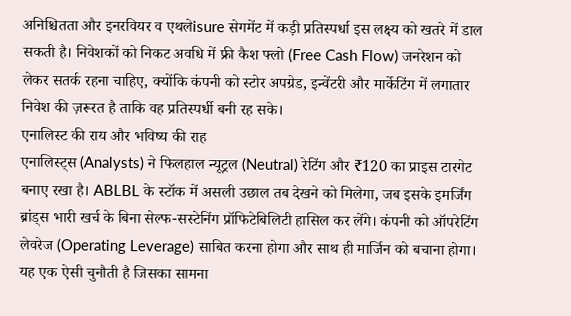अनिश्चितता और इनरवियर व एथलेisure सेगमेंट में कड़ी प्रतिस्पर्धा इस लक्ष्य को खतरे में डाल सकती है। निवेशकों को निकट अवधि में फ्री कैश फ्लो (Free Cash Flow) जनरेशन को लेकर सतर्क रहना चाहिए, क्योंकि कंपनी को स्टोर अपग्रेड, इन्वेंटरी और मार्केटिंग में लगातार निवेश की ज़रूरत है ताकि वह प्रतिस्पर्धी बनी रह सके।
एनालिस्ट की राय और भविष्य की राह
एनालिस्ट्स (Analysts) ने फिलहाल न्यूट्रल (Neutral) रेटिंग और ₹120 का प्राइस टारगेट बनाए रखा है। ABLBL के स्टॉक में असली उछाल तब देखने को मिलेगा, जब इसके इमर्जिंग ब्रांड्स भारी खर्च के बिना सेल्फ-सस्टेनिंग प्रॉफिटेबिलिटी हासिल कर लेंगे। कंपनी को ऑपरेटिंग लेवरेज (Operating Leverage) साबित करना होगा और साथ ही मार्जिन को बचाना होगा। यह एक ऐसी चुनौती है जिसका सामना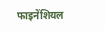फाइनेंशियल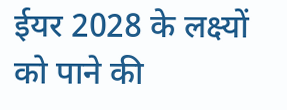ईयर 2028 के लक्ष्यों को पाने की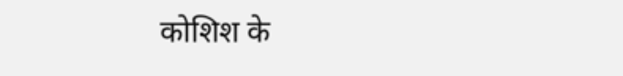कोशिश के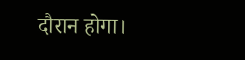दौरान होगा।